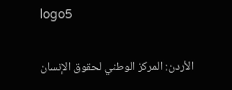logo5

الأردن: المركز الوطني لحقوق الإنسان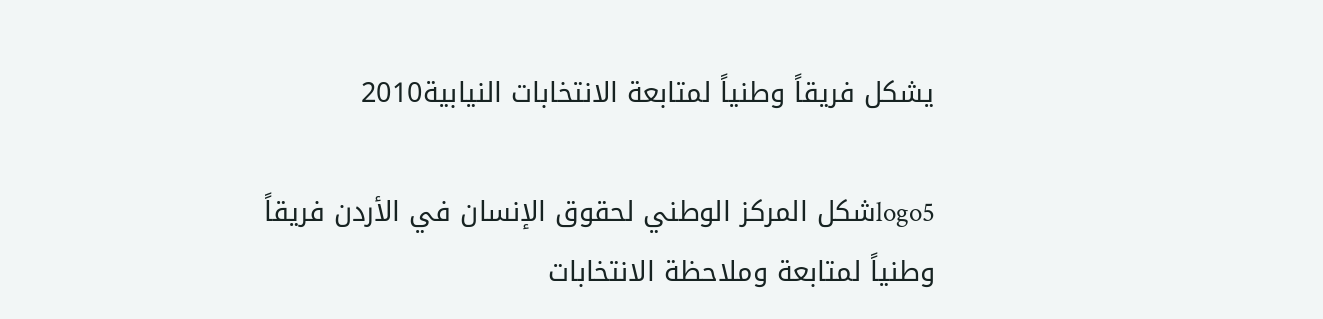يشكل فريقاً وطنياً لمتابعة الانتخابات النيابية2010

logo5شكل المركز الوطني لحقوق الإنسان في الأردن فريقاً وطنياً لمتابعة وملاحظة الانتخابات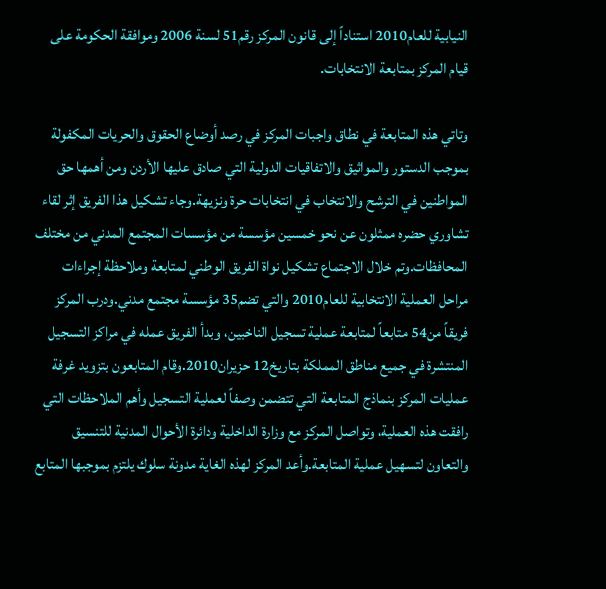النيابية للعام2010 استناداً إلى قانون المركز رقم51 لسنة 2006 وموافقة الحكومة على قيام المركز بمتابعة الانتخابات.

وتاتي هذه المتابعة في نطاق واجبات المركز في رصد أوضاع الحقوق والحريات المكفولة بموجب الدستور والمواثيق والاتفاقيات الدولية التي صادق عليها الأردن ومن أهمها حق المواطنين في الترشح والانتخاب في انتخابات حرة ونزيهة.وجاء تشكيل هذا الفريق إثر لقاء تشاوري حضره ممثلون عن نحو خمسين مؤسسة من مؤسسات المجتمع المدني من مختلف المحافظات.وتم خلال الاجتماع تشكيل نواة الفريق الوطني لمتابعة وملاحظة إجراءات مراحل العملية الانتخابية للعام2010 والتي تضم35 مؤسسة مجتمع مدني.ودرب المركز فريقاً من54 متابعاً لمتابعة عملية تسجيل الناخبين، وبدأ الفريق عمله في مراكز التسجيل المنتشرة في جميع مناطق المملكة بتاريخ12 حزيران2010.وقام المتابعون بتزويد غرفة عمليات المركز بنماذج المتابعة التي تتضمن وصفاً لعملية التسجيل وأهم الملاحظات التي رافقت هذه العملية، وتواصل المركز مع وزارة الداخلية ودائرة الأحوال المدنية للتنسيق والتعاون لتسهيل عملية المتابعة.وأعد المركز لهذه الغاية مدونة سلوك يلتزم بموجبها المتابع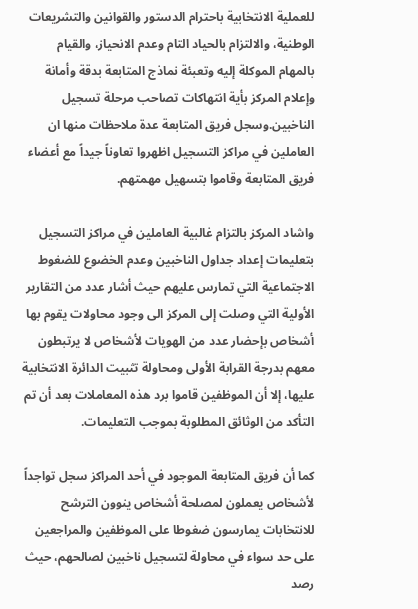للعملية الانتخابية باحترام الدستور والقوانين والتشريعات الوطنية، والالتزام بالحياد التام وعدم الانحياز، والقيام بالمهام الموكلة إليه وتعبئة نماذج المتابعة بدقة وأمانة وإعلام المركز بأية انتهاكات تصاحب مرحلة تسجيل الناخبين.وسجل فريق المتابعة عدة ملاحظات منها ان العاملين في مراكز التسجيل اظهروا تعاوناً جيداً مع أعضاء فريق المتابعة وقاموا بتسهيل مهمتهم.

واشاد المركز بالتزام غالبية العاملين في مراكز التسجيل بتعليمات إعداد جداول الناخبين وعدم الخضوع للضغوط الاجتماعية التي تمارس عليهم حيث أشار عدد من التقارير الأولية التي وصلت إلى المركز الى وجود محاولات يقوم بها أشخاص بإحضار عدد من الهويات لأشخاص لا يرتبطون معهم بدرجة القرابة الأولى ومحاولة تثبيت الدائرة الانتخابية عليها، إلا أن الموظفين قاموا برد هذه المعاملات بعد أن تم التأكد من الوثائق المطلوبة بموجب التعليمات.

كما أن فريق المتابعة الموجود في أحد المراكز سجل تواجداً لأشخاص يعملون لمصلحة أشخاص ينوون الترشح للانتخابات يمارسون ضغوطا على الموظفين والمراجعين على حد سواء في محاولة لتسجيل ناخبين لصالحهم، حيث رصد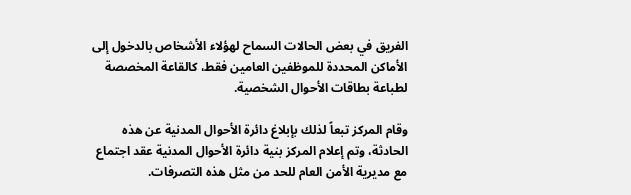الفريق في بعض الحالات السماح لهؤلاء الأشخاص بالدخول إلى الأماكن المحددة للموظفين العامين فقط، كالقاعة المخصصة لطباعة بطاقات الأحوال الشخصية.

وقام المركز تبعاً لذلك بإبلاغ دائرة الأحوال المدنية عن هذه الحادثة، وتم إعلام المركز بنية دائرة الأحوال المدنية عقد اجتماع مع مديرية الأمن العام للحد من مثل هذه التصرفات.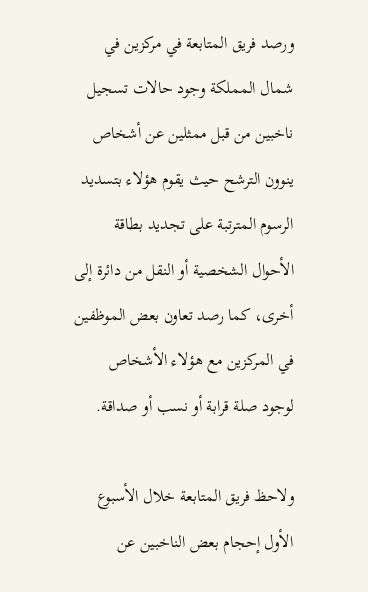ورصد فريق المتابعة في مركزين في شمال المملكة وجود حالات تسجيل ناخبين من قبل ممثلين عن أشخاص ينوون الترشح حيث يقوم هؤلاء بتسديد الرسوم المترتبة على تجديد بطاقة الأحوال الشخصية أو النقل من دائرة إلى أخرى، كما رصد تعاون بعض الموظفين في المركزين مع هؤلاء الأشخاص لوجود صلة قرابة أو نسب أو صداقة.

ولاحظ فريق المتابعة خلال الأسبوع الأول إحجام بعض الناخبين عن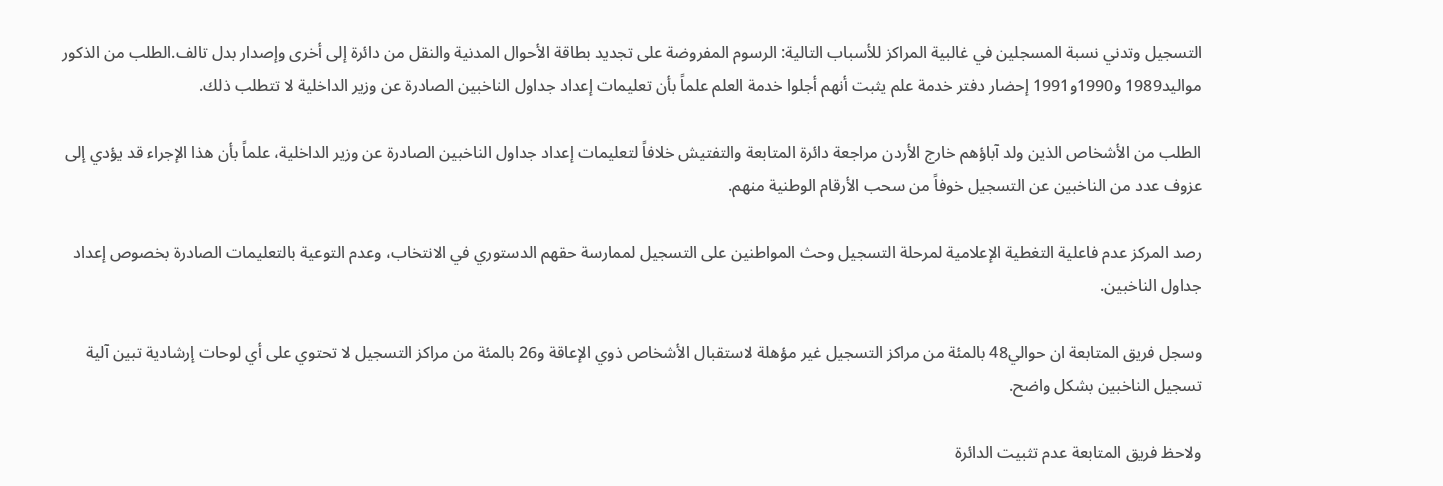التسجيل وتدني نسبة المسجلين في غالبية المراكز للأسباب التالية: الرسوم المفروضة على تجديد بطاقة الأحوال المدنية والنقل من دائرة إلى أخرى وإصدار بدل تالف.الطلب من الذكور مواليد1989 و1990و1991 إحضار دفتر خدمة علم يثبت أنهم أجلوا خدمة العلم علماً بأن تعليمات إعداد جداول الناخبين الصادرة عن وزير الداخلية لا تتطلب ذلك.

الطلب من الأشخاص الذين ولد آباؤهم خارج الأردن مراجعة دائرة المتابعة والتفتيش خلافاً لتعليمات إعداد جداول الناخبين الصادرة عن وزير الداخلية، علماً بأن هذا الإجراء قد يؤدي إلى عزوف عدد من الناخبين عن التسجيل خوفاً من سحب الأرقام الوطنية منهم.

رصد المركز عدم فاعلية التغطية الإعلامية لمرحلة التسجيل وحث المواطنين على التسجيل لممارسة حقهم الدستوري في الانتخاب، وعدم التوعية بالتعليمات الصادرة بخصوص إعداد جداول الناخبين.

وسجل فريق المتابعة ان حوالي48 بالمئة من مراكز التسجيل غير مؤهلة لاستقبال الأشخاص ذوي الإعاقة و26 بالمئة من مراكز التسجيل لا تحتوي على أي لوحات إرشادية تبين آلية تسجيل الناخبين بشكل واضح.

ولاحظ فريق المتابعة عدم تثبيت الدائرة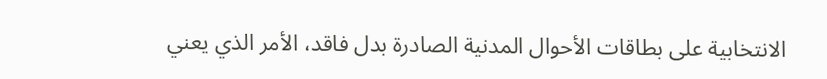الانتخابية على بطاقات الأحوال المدنية الصادرة بدل فاقد، الأمر الذي يعني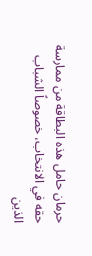حرمان حامل هذه البطاقة من ممارسة حقه في الانتخاب، خصوصاً الشباب الذين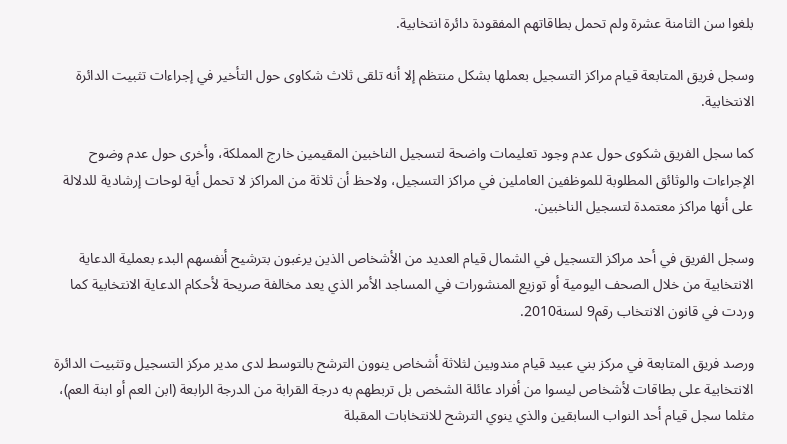بلغوا سن الثامنة عشرة ولم تحمل بطاقاتهم المفقودة دائرة انتخابية.

وسجل فريق المتابعة قيام مراكز التسجيل بعملها بشكل منتظم إلا أنه تلقى ثلاث شكاوى حول التأخير في إجراءات تثبيت الدائرة الانتخابية.

كما سجل الفريق شكوى حول عدم وجود تعليمات واضحة لتسجيل الناخبين المقيمين خارج المملكة، وأخرى حول عدم وضوح الإجراءات والوثائق المطلوبة للموظفين العاملين في مراكز التسجيل، ولاحظ أن ثلاثة من المراكز لا تحمل أية لوحات إرشادية للدلالة على أنها مراكز معتمدة لتسجيل الناخبين.

وسجل الفريق في أحد مراكز التسجيل في الشمال قيام العديد من الأشخاص الذين يرغبون بترشيح أنفسهم البدء بعملية الدعاية الانتخابية من خلال الصحف اليومية أو توزيع المنشورات في المساجد الأمر الذي يعد مخالفة صريحة لأحكام الدعاية الانتخابية كما وردت في قانون الانتخاب رقم9 لسنة2010.

ورصد فريق المتابعة في مركز بني عبيد قيام مندوبين لثلاثة أشخاص ينوون الترشح بالتوسط لدى مدير مركز التسجيل وتثبيت الدائرة الانتخابية على بطاقات لأشخاص ليسوا من أفراد عائلة الشخص بل تربطهم به درجة القرابة من الدرجة الرابعة (ابن العم أو ابنة العم)، مثلما سجل قيام أحد النواب السابقين والذي ينوي الترشح للانتخابات المقبلة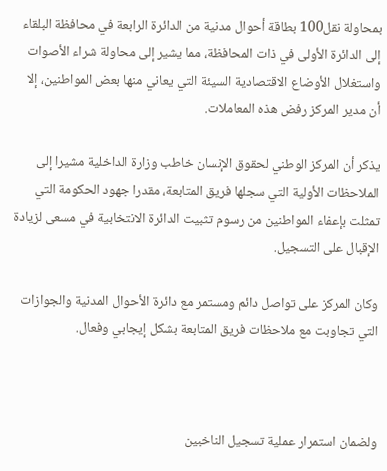بمحاولة نقل100 بطاقة أحوال مدنية من الدائرة الرابعة في محافظة البلقاء إلى الدائرة الأولى في ذات المحافظة، مما يشير إلى محاولة شراء الأصوات واستغلال الأوضاع الاقتصادية السيئة التي يعاني منها بعض المواطنين، إلا أن مدير المركز رفض هذه المعاملات.

يذكر أن المركز الوطني لحقوق الإنسان خاطب وزارة الداخلية مشيرا إلى الملاحظات الأولية التي سجلها فريق المتابعة، مقدرا جهود الحكومة التي تمثلت بإعفاء المواطنين من رسوم تثبيت الدائرة الانتخابية في مسعى لزيادة الإقبال على التسجيل.

وكان المركز على تواصل دائم ومستمر مع دائرة الأحوال المدنية والجوازات التي تجاوبت مع ملاحظات فريق المتابعة بشكل إيجابي وفعال.



ولضمان استمرار عملية تسجيل الناخبين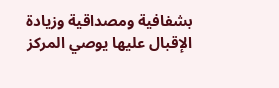بشفافية ومصداقية وزيادة الإقبال عليها يوصي المركز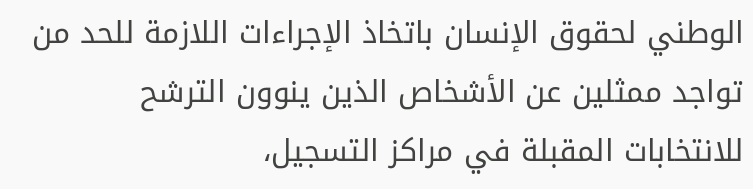الوطني لحقوق الإنسان باتخاذ الإجراءات اللازمة للحد من تواجد ممثلين عن الأشخاص الذين ينوون الترشح للانتخابات المقبلة في مراكز التسجيل،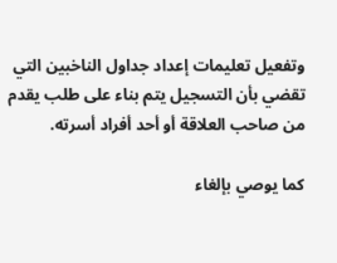وتفعيل تعليمات إعداد جداول الناخبين التي تقضي بأن التسجيل يتم بناء على طلب يقدم من صاحب العلاقة أو أحد أفراد أسرته.

كما يوصي بإلغاء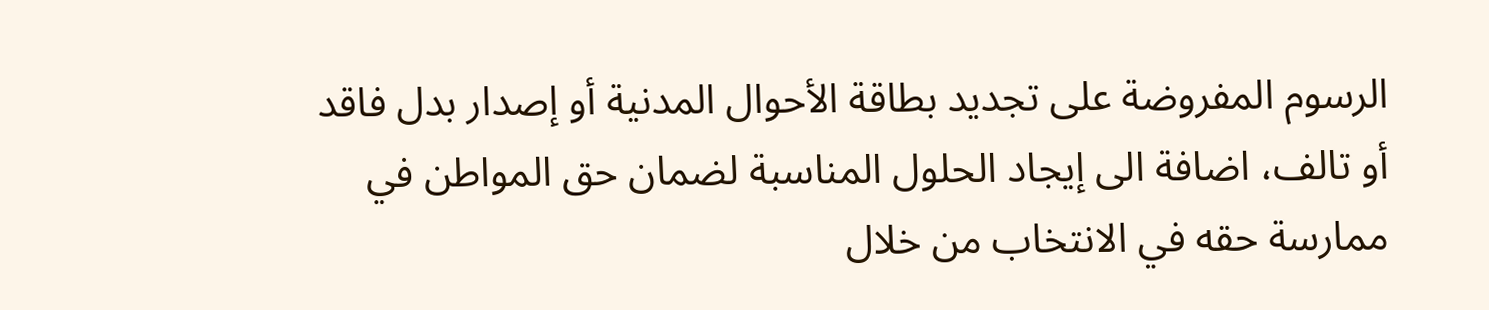الرسوم المفروضة على تجديد بطاقة الأحوال المدنية أو إصدار بدل فاقد أو تالف، اضافة الى إيجاد الحلول المناسبة لضمان حق المواطن في ممارسة حقه في الانتخاب من خلال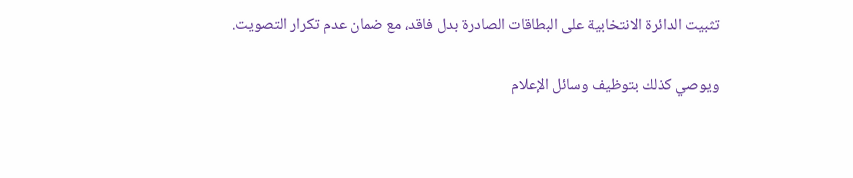تثبيت الدائرة الانتخابية على البطاقات الصادرة بدل فاقد، مع ضمان عدم تكرار التصويت.

ويوصي كذلك بتوظيف وسائل الإعلام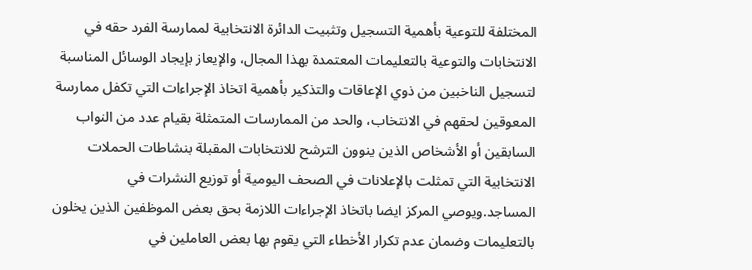المختلفة للتوعية بأهمية التسجيل وتثبيت الدائرة الانتخابية لممارسة الفرد حقه في الانتخابات والتوعية بالتعليمات المعتمدة بهذا المجال، والإيعاز بإيجاد الوسائل المناسبة لتسجيل الناخبين من ذوي الإعاقات والتذكير بأهمية اتخاذ الإجراءات التي تكفل ممارسة المعوقين لحقهم في الانتخاب، والحد من الممارسات المتمثلة بقيام عدد من النواب السابقين أو الأشخاص الذين ينوون الترشح للانتخابات المقبلة بنشاطات الحملات الانتخابية التي تمثلت بالإعلانات في الصحف اليومية أو توزيع النشرات في المساجد.ويوصي المركز ايضا باتخاذ الإجراءات اللازمة بحق بعض الموظفين الذين يخلون بالتعليمات وضمان عدم تكرار الأخطاء التي يقوم بها بعض العاملين في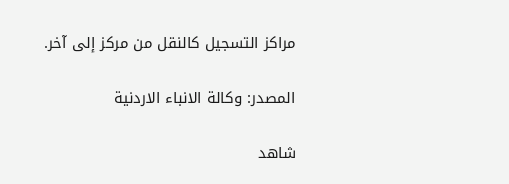مراكز التسجيل كالنقل من مركز إلى آخر.

المصدر: وكالة الانباء الاردنية

شاهد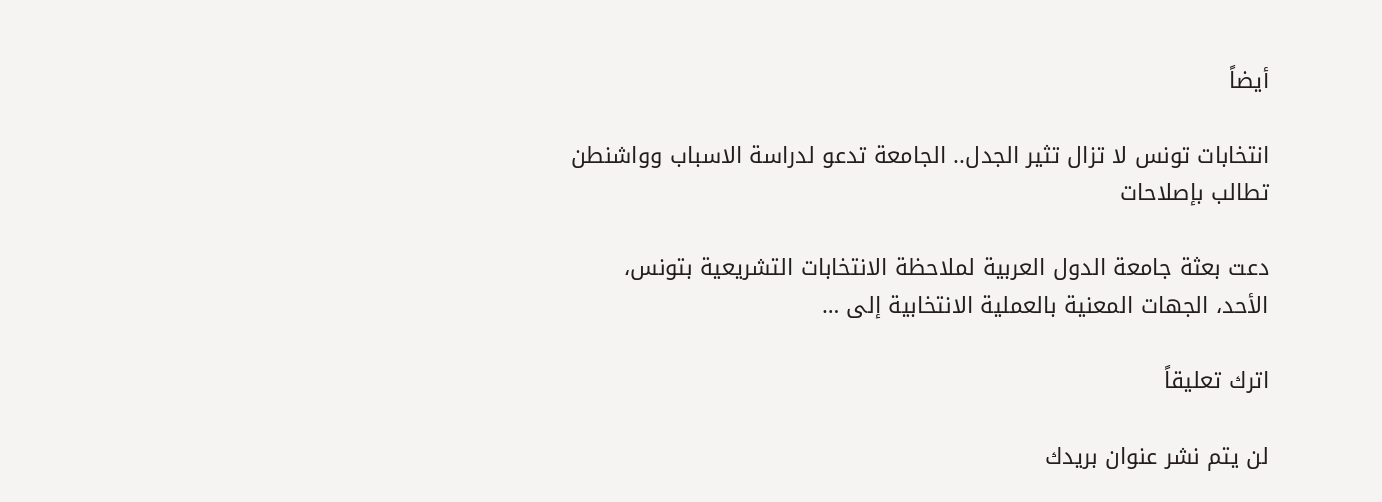أيضاً

انتخابات تونس لا تزال تثير الجدل.. الجامعة تدعو لدراسة الاسباب وواشنطن تطالب بإصلاحات

دعت بعثة جامعة الدول العربية لملاحظة الانتخابات التشريعية بتونس، الأحد، الجهات المعنية بالعملية الانتخابية إلى …

اترك تعليقاً

لن يتم نشر عنوان بريدك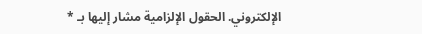الإلكتروني. الحقول الإلزامية مشار إليها بـ *